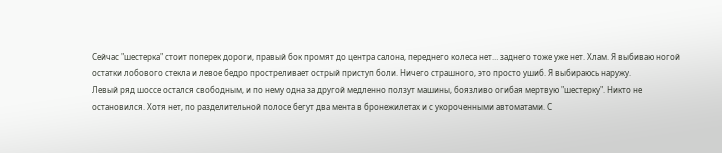Сейчас "шестерка" стоит поперек дороги, правый бок промят до центра салона, переднего колеса нет… заднего тоже уже нет. Хлам. Я выбиваю ногой остатки лобового стекла и левое бедро простреливает острый приступ боли. Ничего страшного, это просто ушиб. Я выбираюсь наружу.
Левый ряд шоссе остался свободным, и по нему одна за другой медленно ползут машины, боязливо огибая мертвую "шестерку". Никто не остановился. Хотя нет, по разделительной полосе бегут два мента в бронежилетах и с укороченными автоматами. С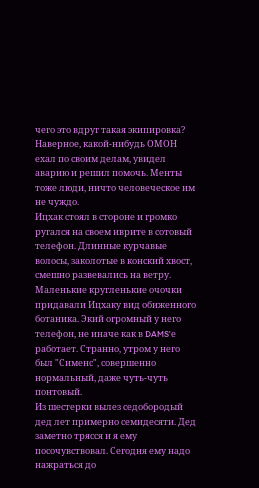чего это вдруг такая экипировка? Наверное, какой-нибудь ОМОН ехал по своим делам, увидел аварию и решил помочь. Менты тоже люди, ничто человеческое им не чуждо.
Ицхак стоял в стороне и громко ругался на своем иврите в сотовый телефон. Длинные курчавые волосы, заколотые в конский хвост, смешно развевались на ветру. Маленькие кругленькие очочки придавали Ицхаку вид обиженного ботаника. Экий огромный у него телефон, не иначе как в DAMS'е работает. Странно, утром у него был "Сименс", совершенно нормальный, даже чуть-чуть понтовый.
Из шестерки вылез седобородый дед лет примерно семидесяти. Дед заметно трясся и я ему посочувствовал. Сегодня ему надо нажраться до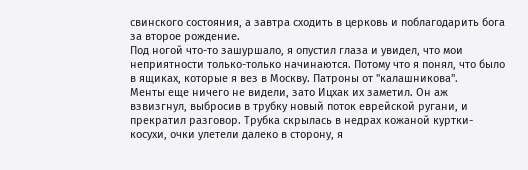свинского состояния, а завтра сходить в церковь и поблагодарить бога за второе рождение.
Под ногой что-то зашуршало, я опустил глаза и увидел, что мои неприятности только-только начинаются. Потому что я понял, что было в ящиках, которые я вез в Москву. Патроны от "калашникова".
Менты еще ничего не видели, зато Ицхак их заметил. Он аж взвизгнул, выбросив в трубку новый поток еврейской ругани, и прекратил разговор. Трубка скрылась в недрах кожаной куртки-косухи, очки улетели далеко в сторону, я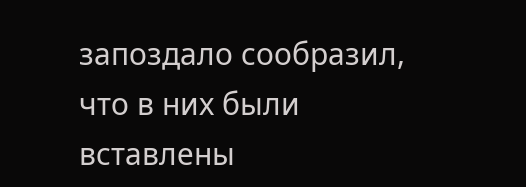запоздало сообразил, что в них были вставлены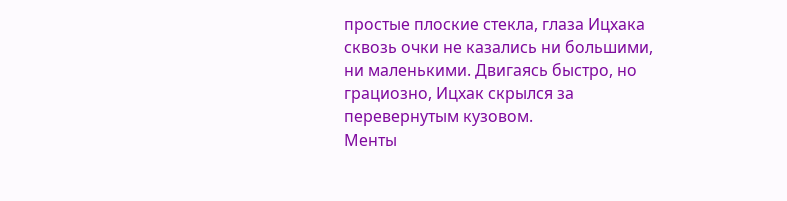простые плоские стекла, глаза Ицхака сквозь очки не казались ни большими, ни маленькими. Двигаясь быстро, но грациозно, Ицхак скрылся за перевернутым кузовом.
Менты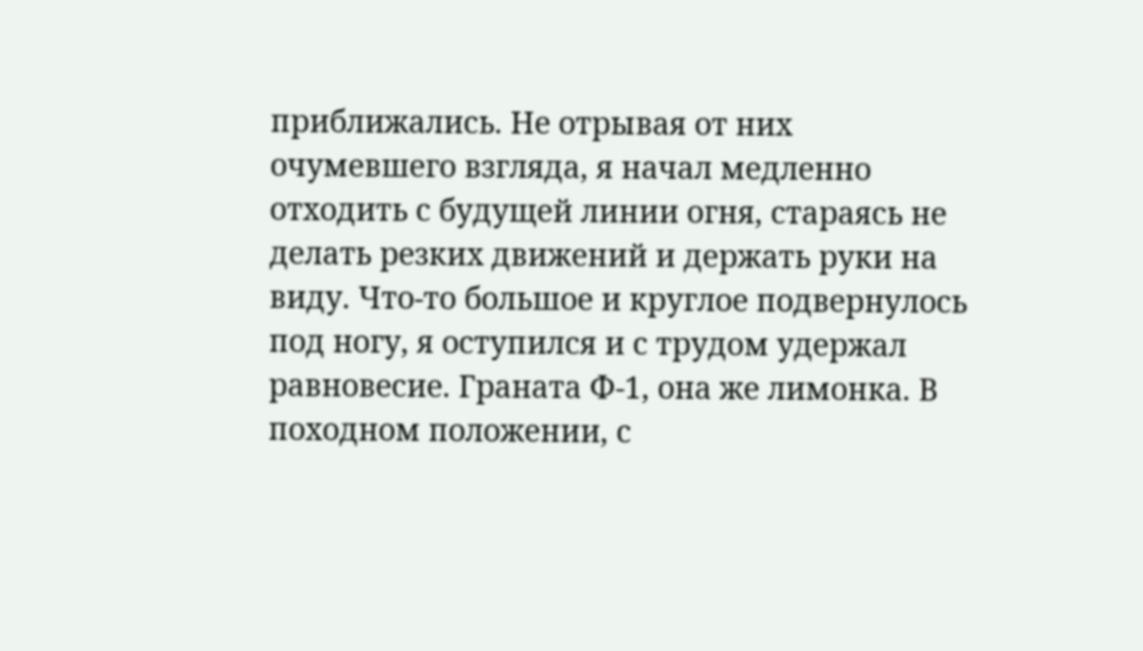приближались. Не отрывая от них очумевшего взгляда, я начал медленно отходить с будущей линии огня, стараясь не делать резких движений и держать руки на виду. Что-то большое и круглое подвернулось под ногу, я оступился и с трудом удержал равновесие. Граната Ф-1, она же лимонка. В походном положении, с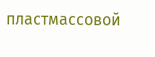пластмассовой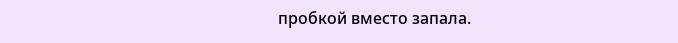пробкой вместо запала.